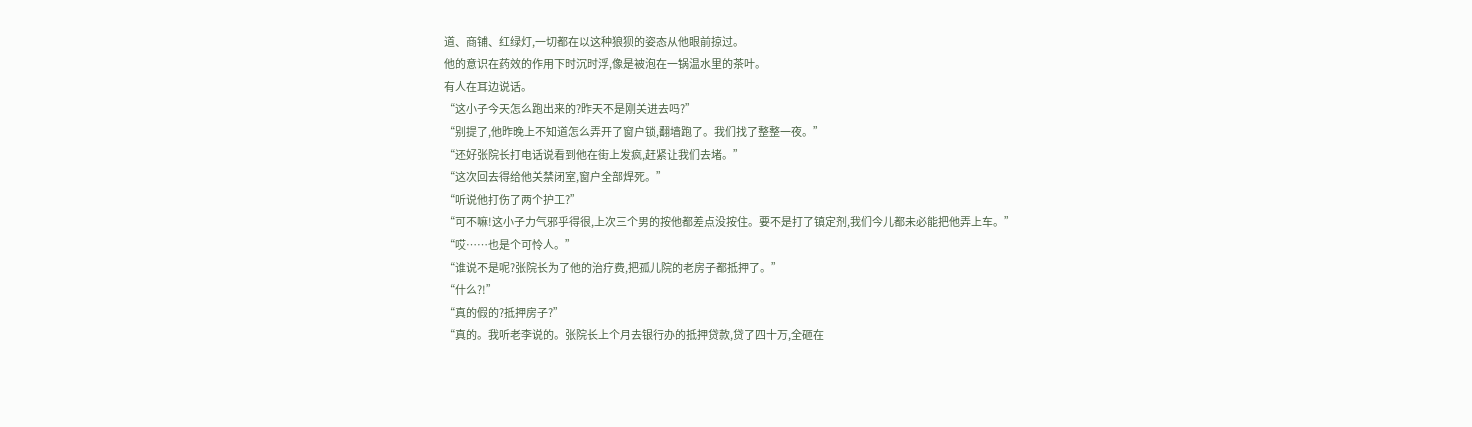道、商铺、红绿灯,一切都在以这种狼狈的姿态从他眼前掠过。
他的意识在药效的作用下时沉时浮,像是被泡在一锅温水里的茶叶。
有人在耳边说话。
“这小子今天怎么跑出来的?昨天不是刚关进去吗?”
“别提了,他昨晚上不知道怎么弄开了窗户锁,翻墙跑了。我们找了整整一夜。”
“还好张院长打电话说看到他在街上发疯,赶紧让我们去堵。”
“这次回去得给他关禁闭室,窗户全部焊死。”
“听说他打伤了两个护工?”
“可不嘛!这小子力气邪乎得很,上次三个男的按他都差点没按住。要不是打了镇定剂,我们今儿都未必能把他弄上车。”
“哎……也是个可怜人。”
“谁说不是呢?张院长为了他的治疗费,把孤儿院的老房子都抵押了。”
“什么?!”
“真的假的?抵押房子?”
“真的。我听老李说的。张院长上个月去银行办的抵押贷款,贷了四十万,全砸在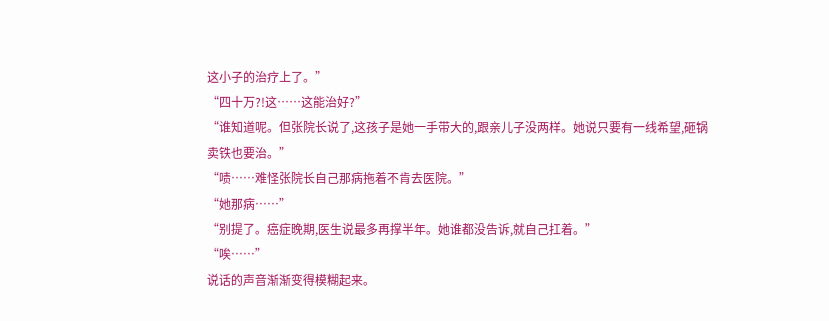这小子的治疗上了。”
“四十万?!这……这能治好?”
“谁知道呢。但张院长说了,这孩子是她一手带大的,跟亲儿子没两样。她说只要有一线希望,砸锅卖铁也要治。”
“啧……难怪张院长自己那病拖着不肯去医院。”
“她那病……”
“别提了。癌症晚期,医生说最多再撑半年。她谁都没告诉,就自己扛着。”
“唉……”
说话的声音渐渐变得模糊起来。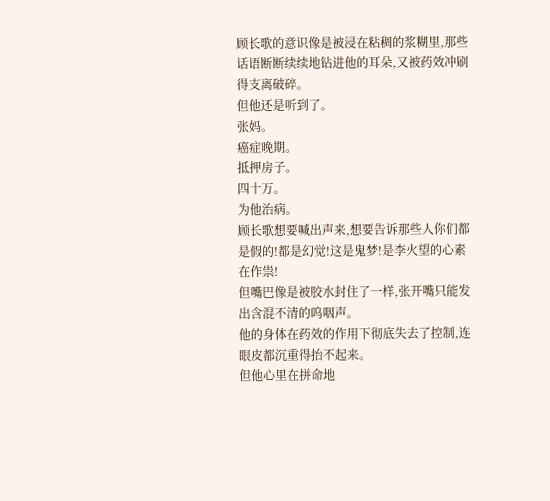顾长歌的意识像是被浸在粘稠的浆糊里,那些话语断断续续地钻进他的耳朵,又被药效冲刷得支离破碎。
但他还是听到了。
张妈。
癌症晚期。
抵押房子。
四十万。
为他治病。
顾长歌想要喊出声来,想要告诉那些人你们都是假的!都是幻觉!这是鬼梦!是李火望的心素在作祟!
但嘴巴像是被胶水封住了一样,张开嘴只能发出含混不清的呜咽声。
他的身体在药效的作用下彻底失去了控制,连眼皮都沉重得抬不起来。
但他心里在拼命地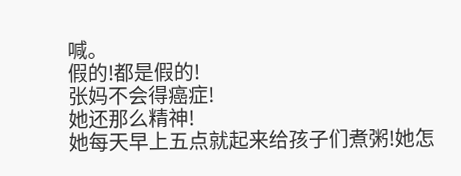喊。
假的!都是假的!
张妈不会得癌症!
她还那么精神!
她每天早上五点就起来给孩子们煮粥!她怎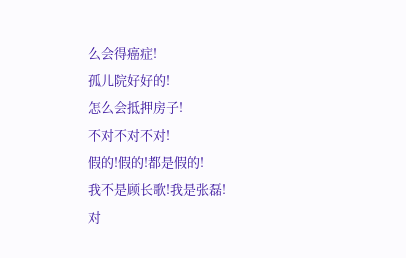么会得癌症!
孤儿院好好的!
怎么会抵押房子!
不对不对不对!
假的!假的!都是假的!
我不是顾长歌!我是张磊!
对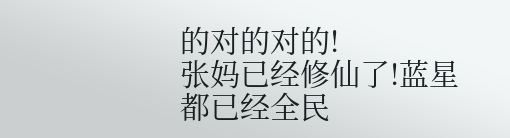的对的对的!
张妈已经修仙了!蓝星都已经全民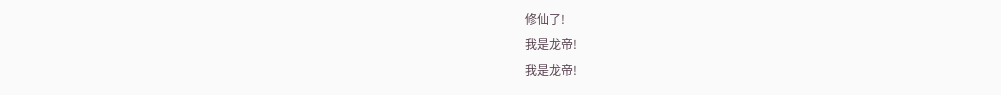修仙了!
我是龙帝!
我是龙帝!